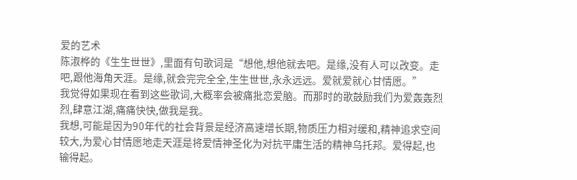爱的艺术
陈淑桦的《生生世世》,里面有句歌词是“想他,想他就去吧。是缘,没有人可以改变。走吧,跟他海角天涯。是缘,就会完完全全,生生世世,永永远远。爱就爱就心甘情愿。”
我觉得如果现在看到这些歌词,大概率会被痛批恋爱脑。而那时的歌鼓励我们为爱轰轰烈烈,肆意江湖,痛痛快快,做我是我。
我想,可能是因为90年代的社会背景是经济高速增长期,物质压力相对缓和,精神追求空间较大,为爱心甘情愿地走天涯是将爱情神圣化为对抗平庸生活的精神乌托邦。爱得起,也输得起。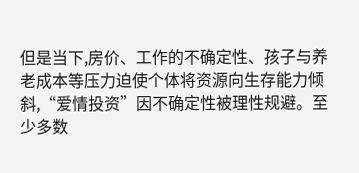但是当下,房价、工作的不确定性、孩子与养老成本等压力迫使个体将资源向生存能力倾斜,“爱情投资”因不确定性被理性规避。至少多数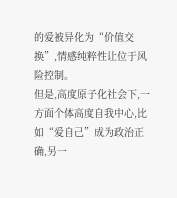的爱被异化为“价值交换”,情感纯粹性让位于风险控制。
但是,高度原子化社会下,一方面个体高度自我中心,比如“爱自己”成为政治正确,另一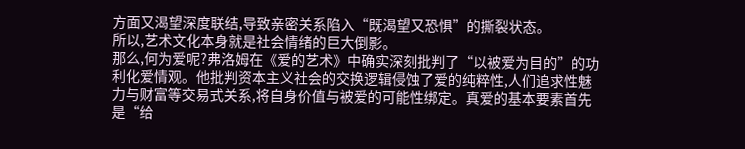方面又渴望深度联结,导致亲密关系陷入“既渴望又恐惧”的撕裂状态。
所以,艺术文化本身就是社会情绪的巨大倒影。
那么,何为爱呢?弗洛姆在《爱的艺术》中确实深刻批判了“以被爱为目的”的功利化爱情观。他批判资本主义社会的交换逻辑侵蚀了爱的纯粹性,人们追求性魅力与财富等交易式关系,将自身价值与被爱的可能性绑定。真爱的基本要素首先是“给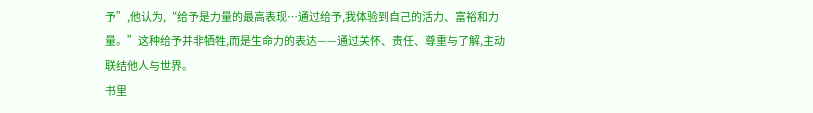予”,他认为,“给予是力量的最高表现…通过给予,我体验到自己的活力、富裕和力量。”这种给予并非牺牲,而是生命力的表达——通过关怀、责任、尊重与了解,主动联结他人与世界。
书里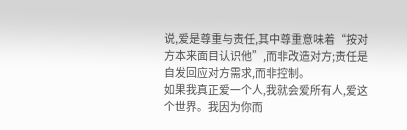说,爱是尊重与责任,其中尊重意味着“按对方本来面目认识他”,而非改造对方;责任是自发回应对方需求,而非控制。
如果我真正爱一个人,我就会爱所有人,爱这个世界。我因为你而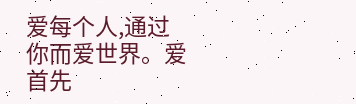爱每个人,通过你而爱世界。爱首先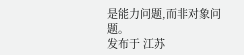是能力问题,而非对象问题。
发布于 江苏